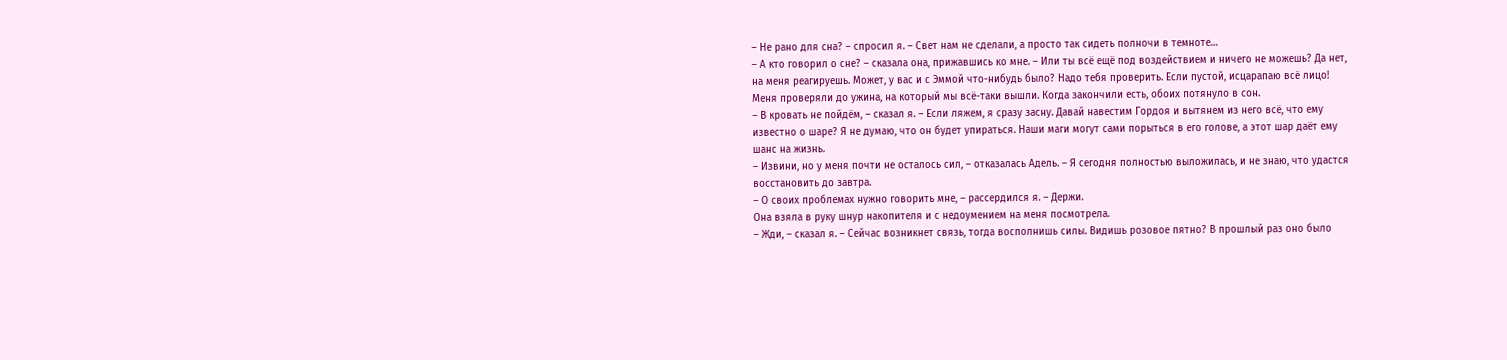– Не рано для сна? – спросил я. – Свет нам не сделали, а просто так сидеть полночи в темноте…
– А кто говорил о сне? – сказала она, прижавшись ко мне. – Или ты всё ещё под воздействием и ничего не можешь? Да нет, на меня реагируешь. Может, у вас и с Эммой что-нибудь было? Надо тебя проверить. Если пустой, исцарапаю всё лицо!
Меня проверяли до ужина, на который мы всё-таки вышли. Когда закончили есть, обоих потянуло в сон.
– В кровать не пойдём, – сказал я. – Если ляжем, я сразу засну. Давай навестим Гордоя и вытянем из него всё, что ему известно о шаре? Я не думаю, что он будет упираться. Наши маги могут сами порыться в его голове, а этот шар даёт ему шанс на жизнь.
– Извини, но у меня почти не осталось сил, – отказалась Адель. – Я сегодня полностью выложилась, и не знаю, что удастся восстановить до завтра.
– О своих проблемах нужно говорить мне, – рассердился я. – Держи.
Она взяла в руку шнур накопителя и с недоумением на меня посмотрела.
– Жди, – сказал я. – Сейчас возникнет связь, тогда восполнишь силы. Видишь розовое пятно? В прошлый раз оно было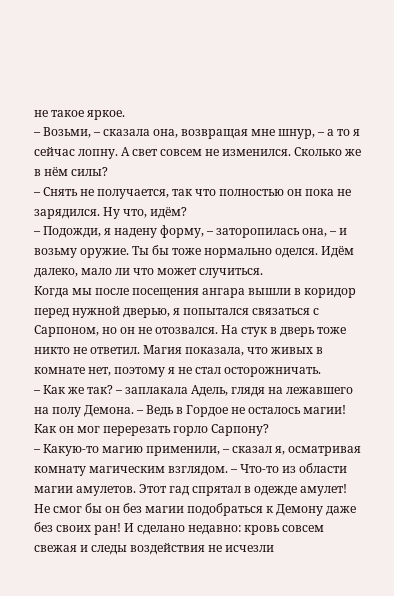не такое яркое.
– Возьми, – сказала она, возвращая мне шнур, – а то я сейчас лопну. А свет совсем не изменился. Сколько же в нём силы?
– Снять не получается, так что полностью он пока не зарядился. Ну что, идём?
– Подожди, я надену форму, – заторопилась она, – и возьму оружие. Ты бы тоже нормально оделся. Идём далеко, мало ли что может случиться.
Когда мы после посещения ангара вышли в коридор перед нужной дверью, я попытался связаться с Сарпоном, но он не отозвался. На стук в дверь тоже никто не ответил. Магия показала, что живых в комнате нет, поэтому я не стал осторожничать.
– Как же так? – заплакала Адель, глядя на лежавшего на полу Демона. – Ведь в Гордое не осталось магии! Как он мог перерезать горло Сарпону?
– Какую-то магию применили, – сказал я, осматривая комнату магическим взглядом. – Что-то из области магии амулетов. Этот гад спрятал в одежде амулет! Не смог бы он без магии подобраться к Демону даже без своих ран! И сделано недавно: кровь совсем свежая и следы воздействия не исчезли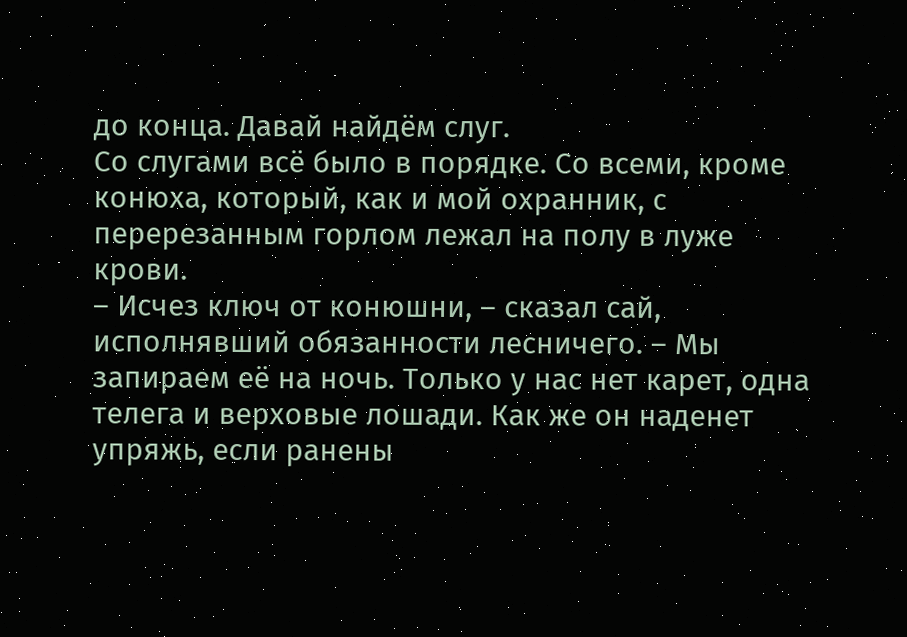до конца. Давай найдём слуг.
Со слугами всё было в порядке. Со всеми, кроме конюха, который, как и мой охранник, с перерезанным горлом лежал на полу в луже крови.
– Исчез ключ от конюшни, – сказал сай, исполнявший обязанности лесничего. – Мы запираем её на ночь. Только у нас нет карет, одна телега и верховые лошади. Как же он наденет упряжь, если ранены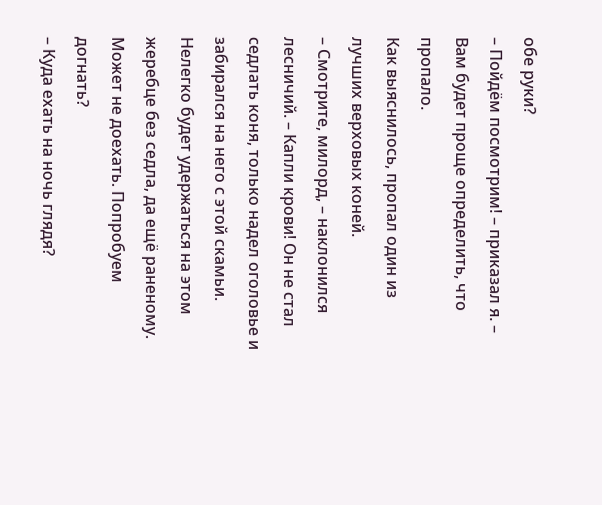обе руки?
– Пойдём посмотрим! – приказал я. – Вам будет проще определить, что пропало.
Как выяснилось, пропал один из лучших верховых коней.
– Смотрите, милорд, – наклонился лесничий. – Капли крови! Он не стал седлать коня, только надел оголовье и забирался на него с этой скамьи. Нелегко будет удержаться на этом жеребце без седла, да ещё раненому. Может не доехать. Попробуем догнать?
– Куда ехать на ночь глядя?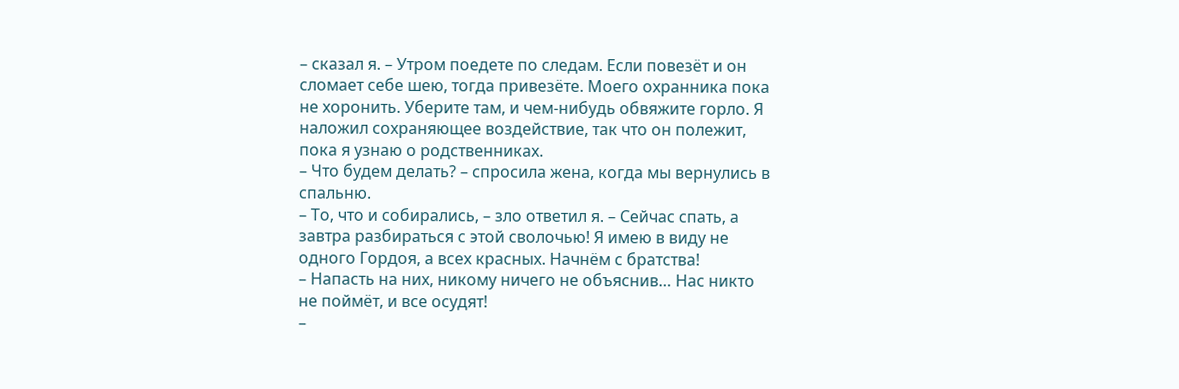– сказал я. – Утром поедете по следам. Если повезёт и он сломает себе шею, тогда привезёте. Моего охранника пока не хоронить. Уберите там, и чем-нибудь обвяжите горло. Я наложил сохраняющее воздействие, так что он полежит, пока я узнаю о родственниках.
– Что будем делать? – спросила жена, когда мы вернулись в спальню.
– То, что и собирались, – зло ответил я. – Сейчас спать, а завтра разбираться с этой сволочью! Я имею в виду не одного Гордоя, а всех красных. Начнём с братства!
– Напасть на них, никому ничего не объяснив… Нас никто не поймёт, и все осудят!
–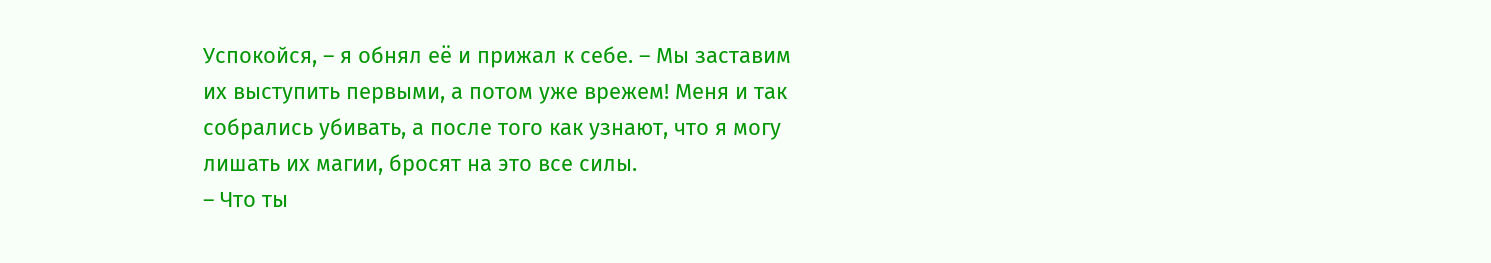Успокойся, – я обнял её и прижал к себе. – Мы заставим их выступить первыми, а потом уже врежем! Меня и так собрались убивать, а после того как узнают, что я могу лишать их магии, бросят на это все силы.
– Что ты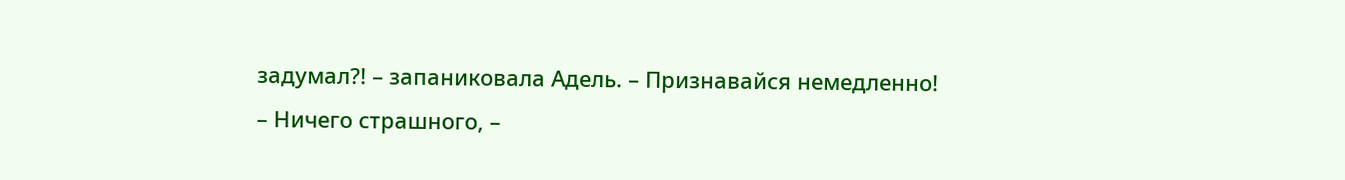задумал?! – запаниковала Адель. – Признавайся немедленно!
– Ничего страшного, –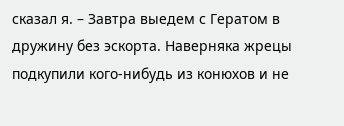сказал я. – Завтра выедем с Гератом в дружину без эскорта. Наверняка жрецы подкупили кого-нибудь из конюхов и не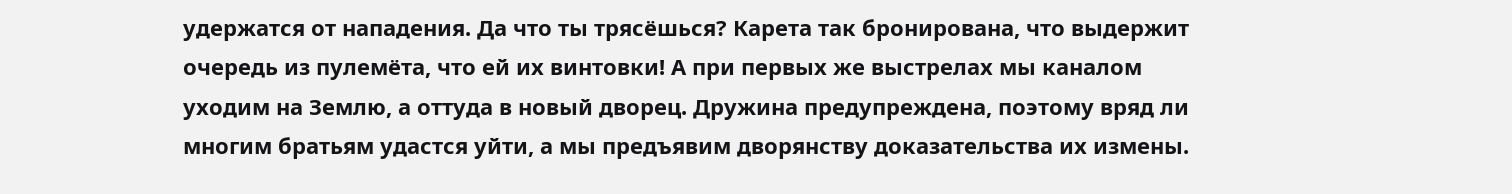удержатся от нападения. Да что ты трясёшься? Карета так бронирована, что выдержит очередь из пулемёта, что ей их винтовки! А при первых же выстрелах мы каналом уходим на Землю, а оттуда в новый дворец. Дружина предупреждена, поэтому вряд ли многим братьям удастся уйти, а мы предъявим дворянству доказательства их измены.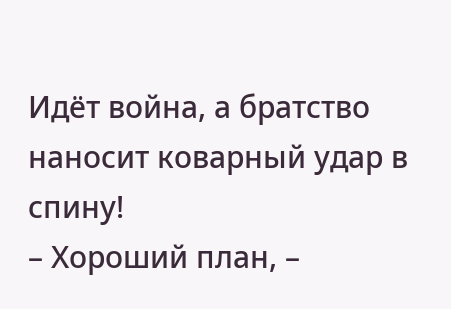Идёт война, а братство наносит коварный удар в спину!
– Хороший план, –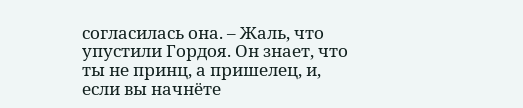согласилась она. – Жаль, что упустили Гордоя. Он знает, что ты не принц, а пришелец, и, если вы начнёте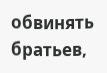обвинять братьев,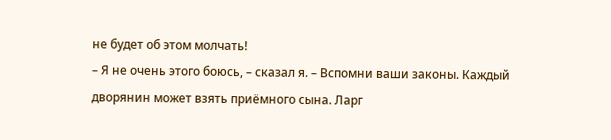не будет об этом молчать!
– Я не очень этого боюсь, – сказал я. – Вспомни ваши законы. Каждый дворянин может взять приёмного сына. Ларг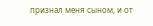признал меня сыном, и от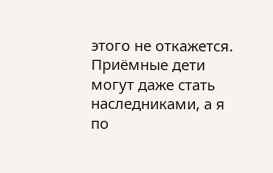этого не откажется. Приёмные дети могут даже стать наследниками, а я по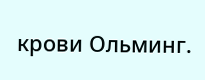крови Ольминг.